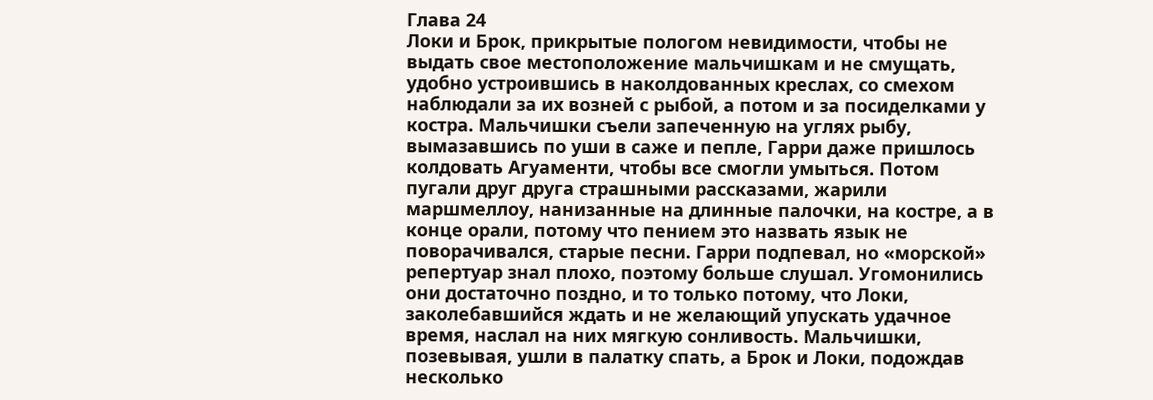Глава 24
Локи и Брок, прикрытые пологом невидимости, чтобы не выдать свое местоположение мальчишкам и не смущать, удобно устроившись в наколдованных креслах, со смехом наблюдали за их возней с рыбой, а потом и за посиделками у костра. Мальчишки съели запеченную на углях рыбу, вымазавшись по уши в саже и пепле, Гарри даже пришлось колдовать Агуаменти, чтобы все смогли умыться. Потом пугали друг друга страшными рассказами, жарили маршмеллоу, нанизанные на длинные палочки, на костре, а в конце орали, потому что пением это назвать язык не поворачивался, старые песни. Гарри подпевал, но «морской» репертуар знал плохо, поэтому больше слушал. Угомонились они достаточно поздно, и то только потому, что Локи, заколебавшийся ждать и не желающий упускать удачное время, наслал на них мягкую сонливость. Мальчишки, позевывая, ушли в палатку спать, а Брок и Локи, подождав несколько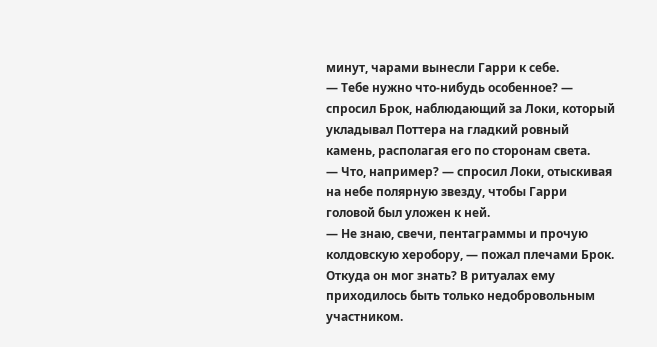минут, чарами вынесли Гарри к себе.
— Тебе нужно что-нибудь особенное? — спросил Брок, наблюдающий за Локи, который укладывал Поттера на гладкий ровный камень, располагая его по сторонам света.
— Что, например? — спросил Локи, отыскивая на небе полярную звезду, чтобы Гарри головой был уложен к ней.
— Не знаю, свечи, пентаграммы и прочую колдовскую херобору, — пожал плечами Брок. Откуда он мог знать? В ритуалах ему приходилось быть только недобровольным участником.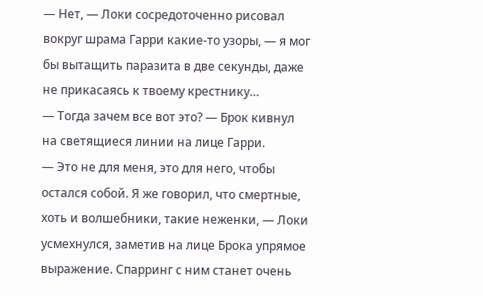— Нет, — Локи сосредоточенно рисовал вокруг шрама Гарри какие-то узоры, — я мог бы вытащить паразита в две секунды, даже не прикасаясь к твоему крестнику…
— Тогда зачем все вот это? — Брок кивнул на светящиеся линии на лице Гарри.
— Это не для меня, это для него, чтобы остался собой. Я же говорил, что смертные, хоть и волшебники, такие неженки, — Локи усмехнулся, заметив на лице Брока упрямое выражение. Спарринг с ним станет очень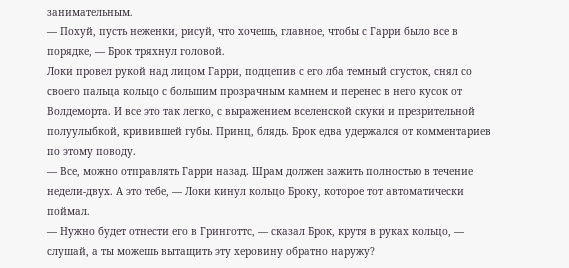занимательным.
— Похуй, пусть неженки, рисуй, что хочешь, главное, чтобы с Гарри было все в порядке, — Брок тряхнул головой.
Локи провел рукой над лицом Гарри, подцепив с его лба темный сгусток, снял со своего пальца кольцо с большим прозрачным камнем и перенес в него кусок от Волдеморта. И все это так легко, с выражением вселенской скуки и презрительной полуулыбкой, кривившей губы. Принц, блядь. Брок едва удержался от комментариев по этому поводу.
— Все, можно отправлять Гарри назад. Шрам должен зажить полностью в течение недели-двух. А это тебе, — Локи кинул кольцо Броку, которое тот автоматически поймал.
— Нужно будет отнести его в Гринготтс, — сказал Брок, крутя в руках кольцо, — слушай, а ты можешь вытащить эту херовину обратно наружу?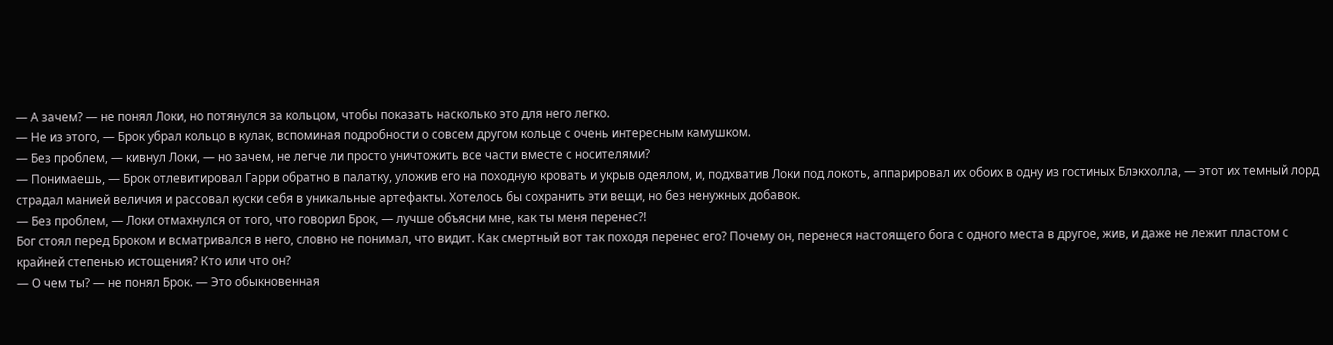— А зачем? — не понял Локи, но потянулся за кольцом, чтобы показать насколько это для него легко.
— Не из этого, — Брок убрал кольцо в кулак, вспоминая подробности о совсем другом кольце с очень интересным камушком.
— Без проблем, — кивнул Локи, — но зачем, не легче ли просто уничтожить все части вместе с носителями?
— Понимаешь, — Брок отлевитировал Гарри обратно в палатку, уложив его на походную кровать и укрыв одеялом, и, подхватив Локи под локоть, аппарировал их обоих в одну из гостиных Блэкхолла, — этот их темный лорд страдал манией величия и рассовал куски себя в уникальные артефакты. Хотелось бы сохранить эти вещи, но без ненужных добавок.
— Без проблем, — Локи отмахнулся от того, что говорил Брок, — лучше объясни мне, как ты меня перенес?!
Бог стоял перед Броком и всматривался в него, словно не понимал, что видит. Как смертный вот так походя перенес его? Почему он, перенеся настоящего бога с одного места в другое, жив, и даже не лежит пластом с крайней степенью истощения? Кто или что он?
— О чем ты? — не понял Брок. — Это обыкновенная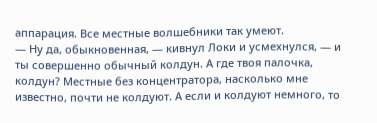аппарация. Все местные волшебники так умеют.
— Ну да, обыкновенная, — кивнул Локи и усмехнулся, — и ты совершенно обычный колдун. А где твоя палочка, колдун? Местные без концентратора, насколько мне известно, почти не колдуют. А если и колдуют немного, то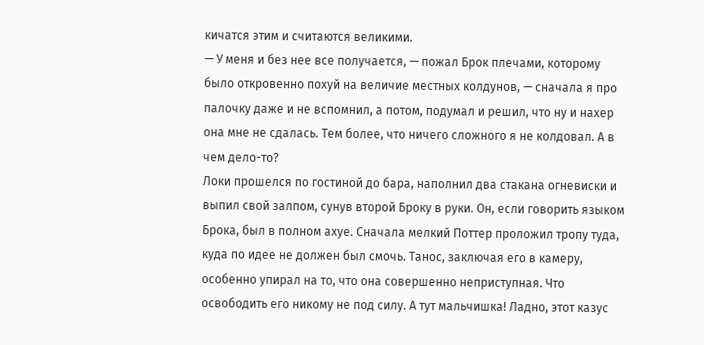кичатся этим и считаются великими.
— У меня и без нее все получается, — пожал Брок плечами, которому было откровенно похуй на величие местных колдунов, — сначала я про палочку даже и не вспомнил, а потом, подумал и решил, что ну и нахер она мне не сдалась. Тем более, что ничего сложного я не колдовал. А в чем дело-то?
Локи прошелся по гостиной до бара, наполнил два стакана огневиски и выпил свой залпом, сунув второй Броку в руки. Он, если говорить языком Брока, был в полном ахуе. Сначала мелкий Поттер проложил тропу туда, куда по идее не должен был смочь. Танос, заключая его в камеру, особенно упирал на то, что она совершенно неприступная. Что освободить его никому не под силу. А тут мальчишка! Ладно, этот казус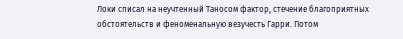Локи списал на неучтенный Таносом фактор, стечение благоприятных обстоятельств и феноменальную везучесть Гарри. Потом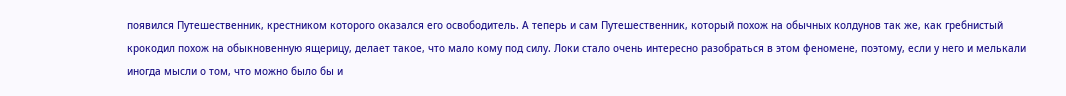появился Путешественник, крестником которого оказался его освободитель. А теперь и сам Путешественник, который похож на обычных колдунов так же, как гребнистый крокодил похож на обыкновенную ящерицу, делает такое, что мало кому под силу. Локи стало очень интересно разобраться в этом феномене, поэтому, если у него и мелькали иногда мысли о том, что можно было бы и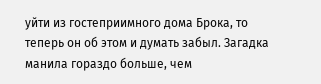уйти из гостеприимного дома Брока, то теперь он об этом и думать забыл. Загадка манила гораздо больше, чем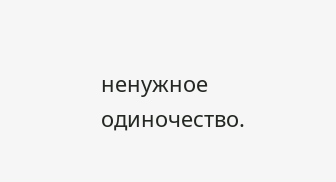ненужное одиночество.